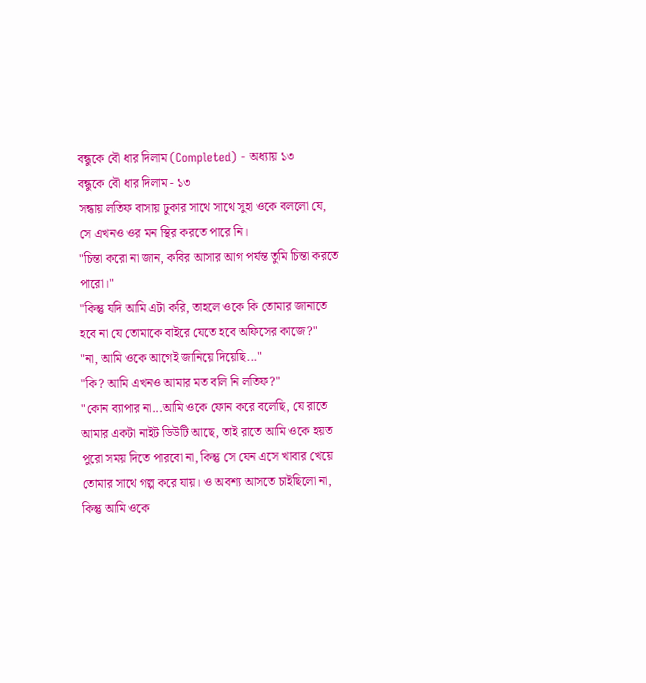বন্ধুকে বৌ ধার দিলাম (Completed) - অধ্যায় ১৩
বন্ধুকে বৌ ধার দিলাম - ১৩
সন্ধায় লতিফ বাসায় ঢুকার সাথে সাথে সুহা ওকে বললো যে, সে এখনও ওর মন স্থির করতে পারে নি।
"চিন্তা করো না জান, কবির আসার আগ পর্যন্ত তুমি চিন্তা করতে পারো।"
"কিন্তু যদি আমি এটা করি, তাহলে ওকে কি তোমার জানাতে হবে না যে তোমাকে বাইরে যেতে হবে অফিসের কাজে?"
"না, আমি ওকে আগেই জানিয়ে দিয়েছি..."
"কি? আমি এখনও আমার মত বলি নি লতিফ?"
"কোন ব্যাপার না...আমি ওকে ফোন করে বলেছি, যে রাতে আমার একটা নাইট ডিউটি আছে, তাই রাতে আমি ওকে হয়ত পুরো সময় দিতে পারবো না, কিন্তু সে যেন এসে খাবার খেয়ে তোমার সাথে গল্প করে যায়। ও অবশ্য আসতে চাইছিলো না, কিন্তু আমি ওকে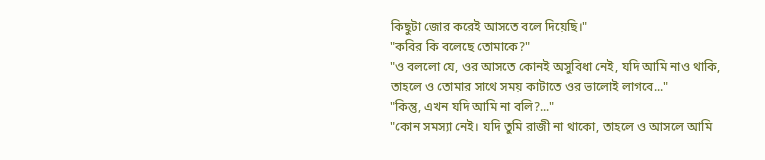কিছুটা জোর করেই আসতে বলে দিয়েছি।"
"কবির কি বলেছে তোমাকে?"
"ও বললো যে, ওর আসতে কোনই অসুবিধা নেই, যদি আমি নাও থাকি, তাহলে ও তোমার সাথে সময় কাটাতে ওর ভালোই লাগবে..."
"কিন্তু, এখন যদি আমি না বলি?..."
"কোন সমস্যা নেই। যদি তুমি রাজী না থাকো, তাহলে ও আসলে আমি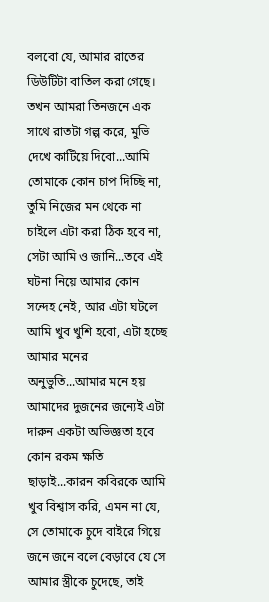বলবো যে, আমার রাতের ডিউটিটা বাতিল করা গেছে। তখন আমরা তিনজনে এক সাথে রাতটা গল্প করে, মুভি দেখে কাটিয়ে দিবো...আমি তোমাকে কোন চাপ দিচ্ছি না, তুমি নিজের মন থেকে না চাইলে এটা করা ঠিক হবে না, সেটা আমি ও জানি...তবে এই ঘটনা নিয়ে আমার কোন সন্দেহ নেই, আর এটা ঘটলে আমি খুব খুশি হবো, এটা হচ্ছে আমার মনের অনুভুতি...আমার মনে হয় আমাদের দুজনের জন্যেই এটা দারুন একটা অভিজ্ঞতা হবে কোন রকম ক্ষতি ছাড়াই...কারন কবিরকে আমি খুব বিশ্বাস করি, এমন না যে, সে তোমাকে চুদে বাইরে গিয়ে জনে জনে বলে বেড়াবে যে সে আমার স্ত্রীকে চুদেছে, তাই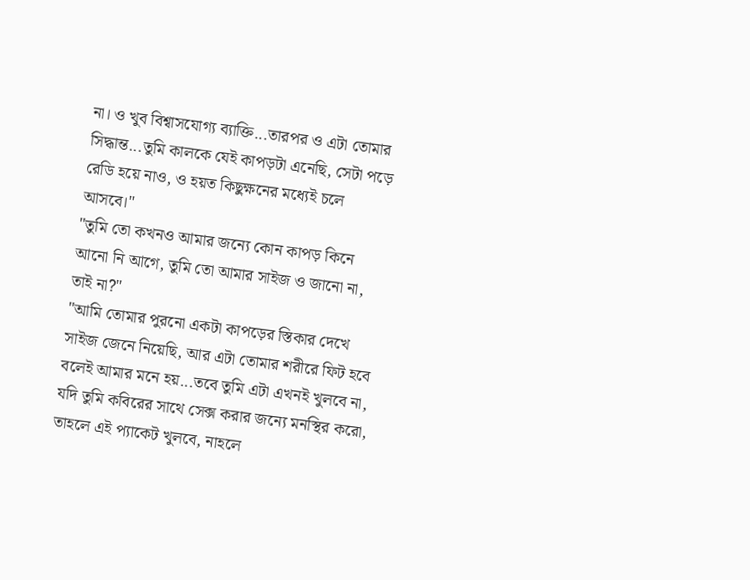না। ও খুব বিশ্বাসযোগ্য ব্যাক্তি...তারপর ও এটা তোমার সিদ্ধান্ত...তুমি কালকে যেই কাপড়টা এনেছি, সেটা পড়ে রেডি হয়ে নাও, ও হয়ত কিছুক্ষনের মধ্যেই চলে আসবে।"
"তুমি তো কখনও আমার জন্যে কোন কাপড় কিনে আনো নি আগে, তুমি তো আমার সাইজ ও জানো না, তাই না?"
"আমি তোমার পুরনো একটা কাপড়ের স্তিকার দেখে সাইজ জেনে নিয়েছি, আর এটা তোমার শরীরে ফিট হবে বলেই আমার মনে হয়...তবে তুমি এটা এখনই খুলবে না, যদি তুমি কবিরের সাথে সেক্স করার জন্যে মনস্থির করো, তাহলে এই প্যাকেট খুলবে, নাহলে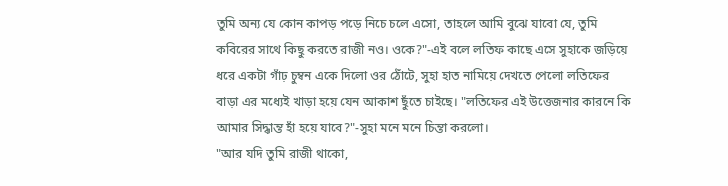তুমি অন্য যে কোন কাপড় পড়ে নিচে চলে এসো, তাহলে আমি বুঝে যাবো যে, তুমি কবিরের সাথে কিছু করতে রাজী নও। ওকে?"-এই বলে লতিফ কাছে এসে সুহাকে জড়িয়ে ধরে একটা গাঁঢ় চুম্বন একে দিলো ওর ঠোঁটে, সুহা হাত নামিয়ে দেখতে পেলো লতিফের বাড়া এর মধ্যেই খাড়া হয়ে যেন আকাশ ছুঁতে চাইছে। "লতিফের এই উত্তেজনার কারনে কি আমার সিদ্ধান্ত হাঁ হয়ে যাবে?"-সুহা মনে মনে চিন্তা করলো।
"আর যদি তুমি রাজী থাকো,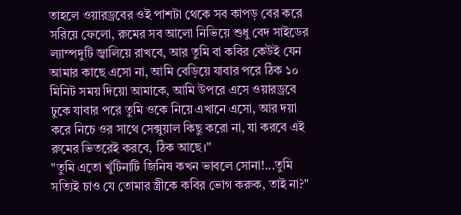তাহলে ওয়ারড্রবের ওই পাশটা থেকে সব কাপড় বের করে সরিয়ে ফেলো, রুমের সব আলো নিভিয়ে শুধু বেদ সাইডের ল্যাম্পদুটি জ্বালিয়ে রাখবে, আর তুমি বা কবির কেউই যেন আমার কাছে এসো না, আমি বেড়িয়ে যাবার পরে ঠিক ১০ মিনিট সময় দিয়ো আমাকে, আমি উপরে এসে ওয়ারড্রবে ঢুকে যাবার পরে তুমি ওকে নিয়ে এখানে এসো, আর দয়া করে নিচে ওর সাথে সেক্সুয়াল কিছু করো না, যা করবে এই রুমের ভিতরেই করবে, ঠিক আছে।"
"তুমি এতো খুঁটিনাটি জিনিষ কখন ভাবলে সোনা!...তুমি সত্যিই চাও যে তোমার স্ত্রীকে কবির ভোগ করুক, তাই না?"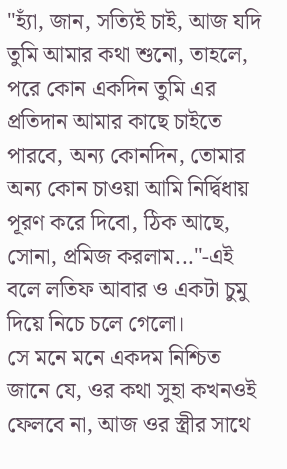"হ্যাঁ, জান, সত্যিই চাই, আজ যদি তুমি আমার কথা শুনো, তাহলে, পরে কোন একদিন তুমি এর প্রতিদান আমার কাছে চাইতে পারবে, অন্য কোনদিন, তোমার অন্য কোন চাওয়া আমি নির্দ্বিধায় পূরণ করে দিবো, ঠিক আছে, সোনা, প্রমিজ করলাম..."-এই বলে লতিফ আবার ও একটা চুমু দিয়ে নিচে চলে গেলো।
সে মনে মনে একদম নিশ্চিত জানে যে, ওর কথা সুহা কখনওই ফেলবে না, আজ ওর স্ত্রীর সাথে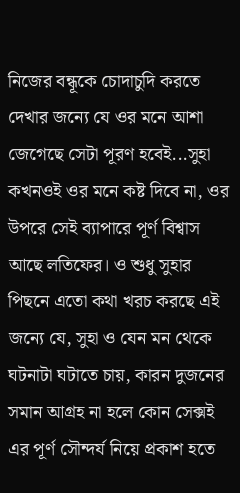নিজের বন্ধূকে চোদাচুদি করতে দেখার জন্যে যে ওর মনে আশা জেগেছে সেটা পূরণ হবেই...সুহা কখনওই ওর মনে কষ্ট দিবে না, ওর উপরে সেই ব্যাপারে পূর্ণ বিশ্বাস আছে লতিফের। ও শুধু সুহার পিছনে এতো কথা খরচ করছে এই জন্যে যে, সুহা ও যেন মন থেকে ঘটনাটা ঘটাতে চায়, কারন দুজনের সমান আগ্রহ না হলে কোন সেক্সই এর পূর্ণ সৌন্দর্য নিয়ে প্রকাশ হতে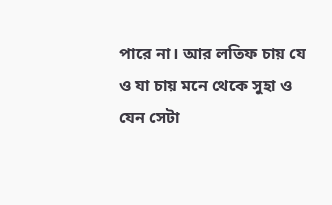পারে না। আর লতিফ চায় যে ও যা চায় মনে থেকে সুহা ও যেন সেটা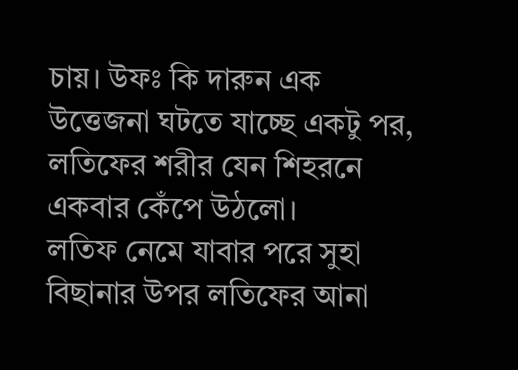চায়। উফঃ কি দারুন এক উত্তেজনা ঘটতে যাচ্ছে একটু পর, লতিফের শরীর যেন শিহরনে একবার কেঁপে উঠলো।
লতিফ নেমে যাবার পরে সুহা বিছানার উপর লতিফের আনা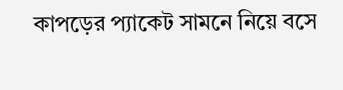কাপড়ের প্যাকেট সামনে নিয়ে বসে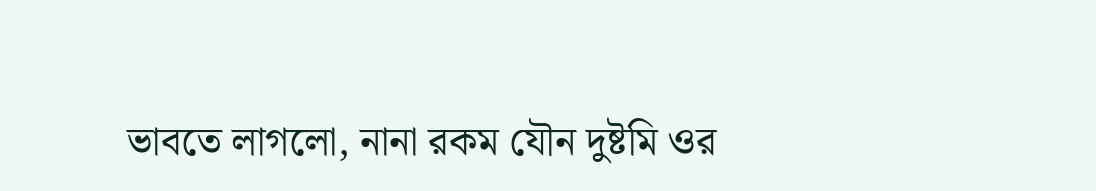ভাবতে লাগলো, নানা রকম যৌন দুষ্টমি ওর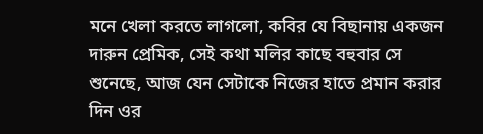মনে খেলা করতে লাগলো, কবির যে বিছানায় একজন দারুন প্রেমিক, সেই কথা মলির কাছে বহুবার সে শুনেছে, আজ যেন সেটাকে নিজের হাতে প্রমান করার দিন ওর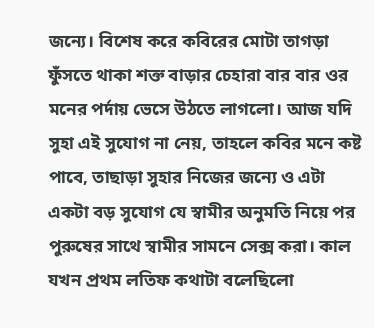জন্যে। বিশেষ করে কবিরের মোটা তাগড়া ফুঁসতে থাকা শক্ত বাড়ার চেহারা বার বার ওর মনের পর্দায় ভেসে উঠতে লাগলো। আজ যদি সুহা এই সুযোগ না নেয়, তাহলে কবির মনে কষ্ট পাবে, তাছাড়া সুহার নিজের জন্যে ও এটা একটা বড় সুযোগ যে স্বামীর অনুমতি নিয়ে পর পুরুষের সাথে স্বামীর সামনে সেক্স করা। কাল যখন প্রথম লতিফ কথাটা বলেছিলো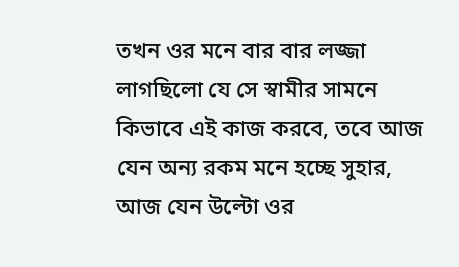তখন ওর মনে বার বার লজ্জা লাগছিলো যে সে স্বামীর সামনে কিভাবে এই কাজ করবে, তবে আজ যেন অন্য রকম মনে হচ্ছে সুহার, আজ যেন উল্টো ওর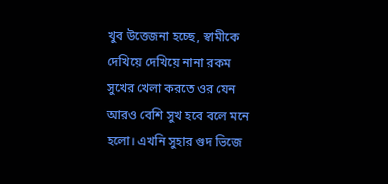খুব উত্তেজনা হচ্ছে, স্বামীকে দেখিয়ে দেখিয়ে নানা রকম সুখের খেলা করতে ওর যেন আরও বেশি সুখ হবে বলে মনে হলো। এখনি সুহার গুদ ভিজে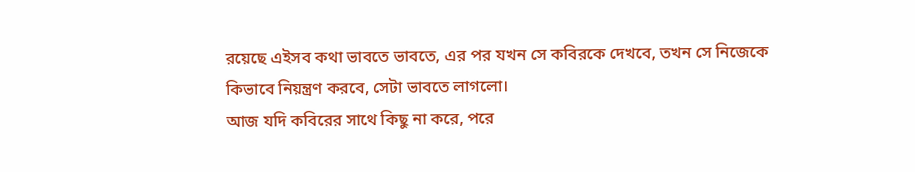রয়েছে এইসব কথা ভাবতে ভাবতে, এর পর যখন সে কবিরকে দেখবে, তখন সে নিজেকে কিভাবে নিয়ন্ত্রণ করবে, সেটা ভাবতে লাগলো।
আজ যদি কবিরের সাথে কিছু না করে, পরে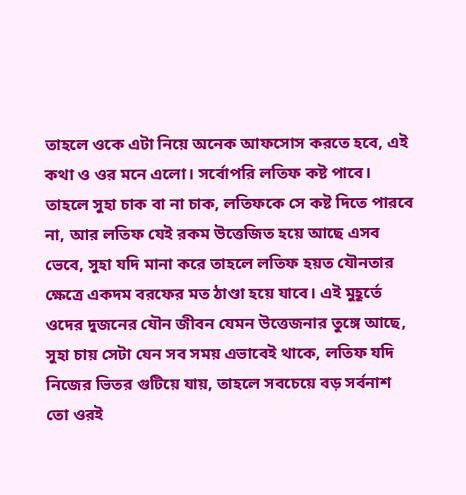তাহলে ওকে এটা নিয়ে অনেক আফসোস করতে হবে, এই কথা ও ওর মনে এলো। সর্বোপরি লতিফ কষ্ট পাবে। তাহলে সুহা চাক বা না চাক, লতিফকে সে কষ্ট দিতে পারবে না, আর লতিফ যেই রকম উত্তেজিত হয়ে আছে এসব ভেবে, সুহা যদি মানা করে তাহলে লতিফ হয়ত যৌনতার ক্ষেত্রে একদম বরফের মত ঠাণ্ডা হয়ে যাবে। এই মুহূর্তে ওদের দুজনের যৌন জীবন যেমন উত্তেজনার তুঙ্গে আছে, সুহা চায় সেটা যেন সব সময় এভাবেই থাকে, লতিফ যদি নিজের ভিতর গুটিয়ে যায়, তাহলে সবচেয়ে বড় সর্বনাশ তো ওরই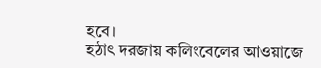হবে।
হঠাৎ দরজায় কলিংবেলের আওয়াজে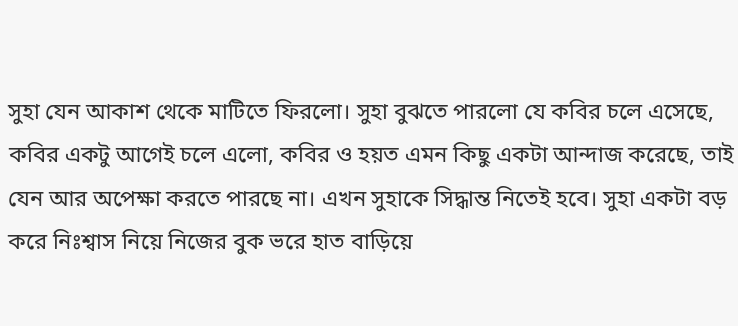সুহা যেন আকাশ থেকে মাটিতে ফিরলো। সুহা বুঝতে পারলো যে কবির চলে এসেছে, কবির একটু আগেই চলে এলো, কবির ও হয়ত এমন কিছু একটা আন্দাজ করেছে, তাই যেন আর অপেক্ষা করতে পারছে না। এখন সুহাকে সিদ্ধান্ত নিতেই হবে। সুহা একটা বড় করে নিঃশ্বাস নিয়ে নিজের বুক ভরে হাত বাড়িয়ে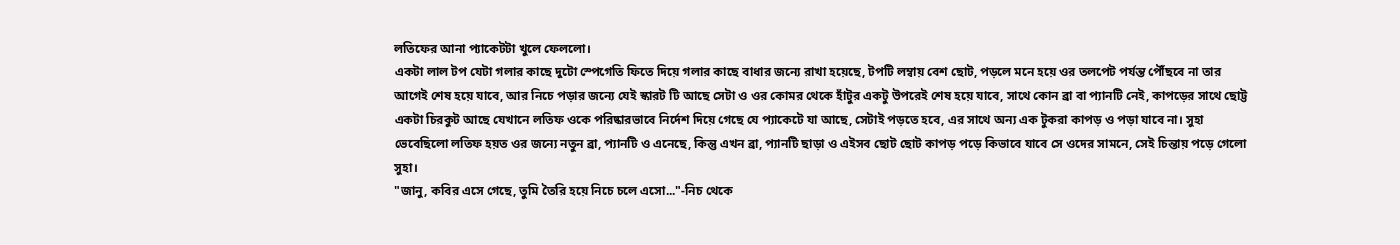লতিফের আনা প্যাকেটটা খুলে ফেললো।
একটা লাল টপ যেটা গলার কাছে দুটো স্পেগেতি ফিতে দিয়ে গলার কাছে বাধার জন্যে রাখা হয়েছে, টপটি লম্বায় বেশ ছোট, পড়লে মনে হয়ে ওর তলপেট পর্যন্ত পৌঁছবে না তার আগেই শেষ হয়ে যাবে, আর নিচে পড়ার জন্যে যেই স্কারট টি আছে সেটা ও ওর কোমর থেকে হাঁটুর একটু উপরেই শেষ হয়ে যাবে, সাথে কোন ব্রা বা প্যানটি নেই, কাপড়ের সাথে ছোট্ট একটা চিরকুট আছে যেখানে লতিফ ওকে পরিষ্কারভাবে নির্দেশ দিয়ে গেছে যে প্যাকেটে যা আছে, সেটাই পড়তে হবে, এর সাথে অন্য এক টুকরা কাপড় ও পড়া যাবে না। সুহা ভেবেছিলো লতিফ হয়ত ওর জন্যে নতুন ব্রা, প্যানটি ও এনেছে, কিন্তু এখন ব্রা, প্যানটি ছাড়া ও এইসব ছোট ছোট কাপড় পড়ে কিভাবে যাবে সে ওদের সামনে, সেই চিন্তায় পড়ে গেলো সুহা।
"জানু, কবির এসে গেছে, তুমি তৈরি হয়ে নিচে চলে এসো..."-নিচ থেকে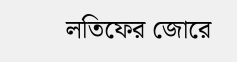লতিফের জোরে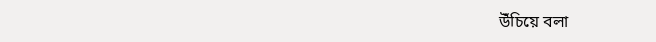উঁচিয়ে বলা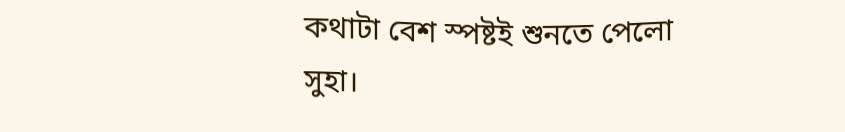কথাটা বেশ স্পষ্টই শুনতে পেলো সুহা।